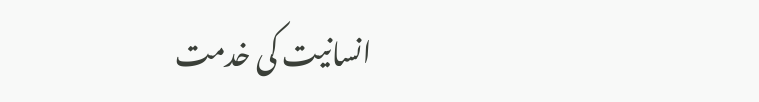انسانیت کی خدمت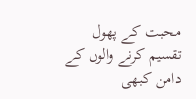محبت کے پھول تقسیم کرنے والوں کے دامن کبھی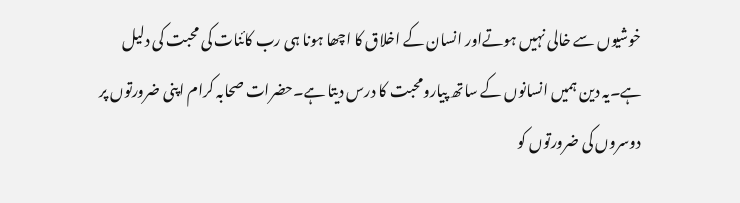خوشیوں سے خالی نہیں ہوتےاور انسان کے اخلاق کا اچھا ہونا ہی رب کائنات کی محبت کی دلیل ہے۔یہ دین ہمیں انسانوں کے ساتھ پیارومحبت کا درس دیتا ہے۔حضرات صحابہ کرام اپنی ضرورتوں پر دوسروں کی ضرورتوں کو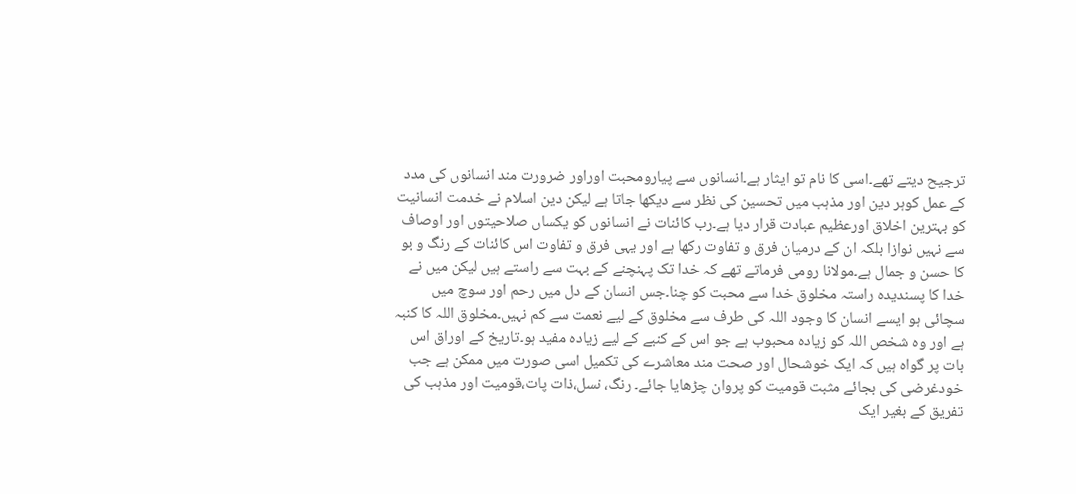ترجیح دیتے تھے۔اسی کا نام تو ایثار ہے۔انسانوں سے پیارومحبت اوراور ضرورت مند انسانوں کی مدد کے عمل کوہر دین اور مذہب میں تحسین کی نظر سے دیکھا جاتا ہے لیکن دین اسلام نے خدمت انسانیت کو بہترین اخلاق اورعظیم عبادت قرار دیا ہے۔رب کائنات نے انسانوں کو یکساں صلاحیتوں اور اوصاف سے نہیں نوازا بلکہ ان کے درمیان فرق و تفاوت رکھا ہے اور یہی فرق و تفاوت اس کائنات کے رنگ و بو کا حسن و جمال ہے۔مولانا رومی فرماتے تھے کہ خدا تک پہنچنے کے بہت سے راستے ہیں لیکن میں نے خدا کا پسندیدہ راستہ مخلوق خدا سے محبت کو چنا۔جس انسان کے دل میں رحم اور سوچ میں سچائی ہو ایسے انسان کا وجود اللہ کی طرف سے مخلوق کے لیے نعمت سے کم نہیں۔مخلوق اللہ کا کنبہ ہے اور وہ شخص اللہ کو زیادہ محبوب ہے جو اس کے کنبے کے لیے زیادہ مفید ہو۔تاریخ کے اوراق اس بات پر گواہ ہیں کہ ایک خوشحال اور صحت مند معاشرے کی تکمیل اسی صورت میں ممکن ہے جب خودغرضی کی بجائے مثبت قومیت کو پروان چڑھایا جائے۔ رنگ، نسل،ذات پات،قومیت اور مذہب کی تفریق کے بغیر ایک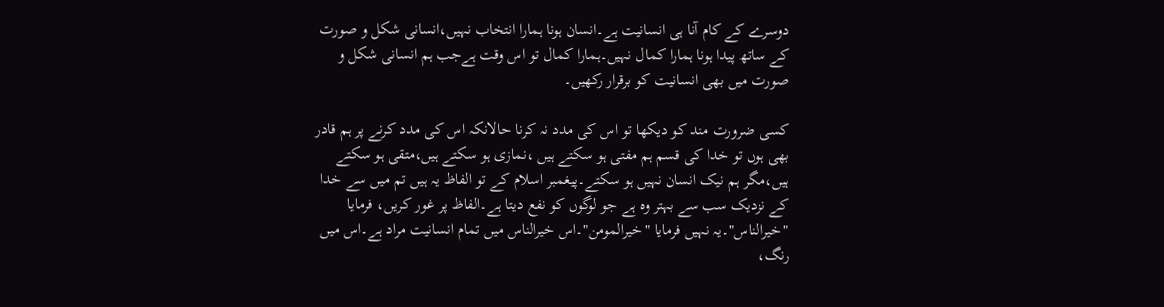دوسرے کے کام آنا ہی انسانیت ہے۔انسان ہونا ہمارا انتخاب نہیں،انسانی شکل و صورت کے ساتھ پیدا ہونا ہمارا کمال نہیں۔ہمارا کمال تو اس وقت ہےجب ہم انسانی شکل و صورت میں بھی انسانیت کو برقرار رکھیں۔

کسی ضرورت مند کو دیکھا تو اس کی مدد نہ کرنا حالانکہ اس کی مدد کرنے پر ہم قادر بھی ہوں تو خدا کی قسم ہم مفتی ہو سکتے ہیں ،نمازی ہو سکتے ہیں،متقی ہو سکتے ہیں،مگر ہم نیک انسان نہیں ہو سکتے۔پیغمبر اسلام کے تو الفاظ یہ ہیں تم میں سے خدا کے نزدیک سب سے بہتر وہ ہے جو لوگوں کو نفع دیتا ہے۔الفاظ پر غور کریں، فرمایا "خیرالناس"۔یہ نہیں فرمایا "خیرالمومن"۔اس خیرالناس میں تمام انسانیت مراد ہے۔اس میں رنگ،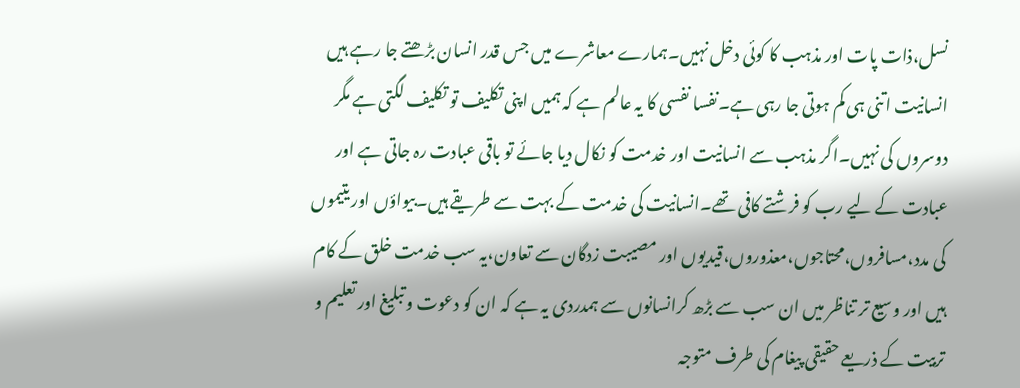نسل،ذات پات اور مذہب کا کوئی دخل نہیں۔ہمارے معاشرے میں جس قدر انسان بڑھتے جا رہے ہیں انسانیت اتنی ہی کم ہوتی جا رہی ہے۔نفسا نفسی کا یہ عالم ہے کہ ہمیں اپنی تکلیف تو تکلیف لگتی ہے مگر دوسروں کی نہیں۔اگر مذہب سے انسانیت اور خدمت کو نکال دیا جائے تو باقی عبادت رہ جاتی ہے اور عبادت کے لیے رب کو فرشتے کافی تھے۔انسانیت کی خدمت کے بہت سے طریقے ہیں۔بیواؤں اور یتیموں کی مدد،مسافروں،محتاجوں،معذوروں،قیدیوں اور مصیبت زدگان سے تعاون،یہ سب خدمت خلق کے کام ہیں اور وسیع تر تناظر میں ان سب سے بڑھ کرانسانوں سے ہمدردی یہ ہے کہ ان کو دعوت و تبلیغ اور تعلیم و تربیت کے ذریعے حقیقی پیغام کی طرف متوجہ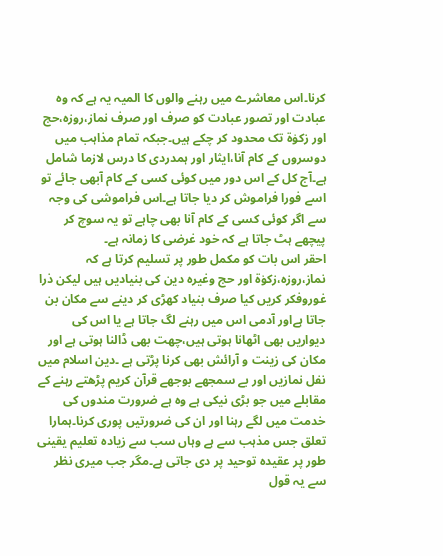کرنا۔اس معاشرے میں رہنے والوں کا المیہ یہ ہے کہ وہ عبادت اور تصور عبادت کو صرف اور صرف نماز،روزہ،حج اور زکوٰۃ تک محدود کر چکے ہیں۔جبکہ تمام مذاہب میں دوسروں کے کام آنا،ایثار اور ہمدردی کا درس لازما شامل ہے۔آج کل کے اس دور میں کوئی کسی کے کام آبھی جائے تو اسے فورا فراموش کر دیا جاتا ہے۔اس فراموشی کی وجہ سے اگر کوئی کسی کے کام آنا بھی چاہے تو یہ سوچ کر پیچھے ہٹ جاتا ہے کہ خود غرضی کا زمانہ ہے۔
احقر اس بات کو مکمل طور پر تسلیم کرتا ہے کہ نماز،روزہ،زکوٰۃ اور حج وغیرہ دین کی بنیادیں ہیں لیکن ذرا غوروفکر کریں کیا صرف بنیاد کھڑی کر دینے سے مکان بن جاتا ہےاور آدمی اس میں رہنے لگ جاتا ہے یا اس کی دیواریں بھی اٹھانا ہوتی ہیں،چھت بھی ڈالنا ہوتی ہے اور مکان کی زینت و آرائش بھی کرنا پڑتی ہے ۔دین اسلام میں نفل نمازیں اور بے سمجھے بوجھے قرآن کریم پڑھتے رہنے کے مقابلے میں جو بڑی نیکی ہے وہ ہے ضرورت مندوں کی خدمت میں لگے رہنا اور ان کی ضرورتیں پوری کرنا۔ہمارا تعلق جس مذہب سے ہے وہاں سب سے زیادہ تعلیم یقینی طور پر عقیدہ توحید پر دی جاتی ہے۔مگر جب میری نظر سے یہ قول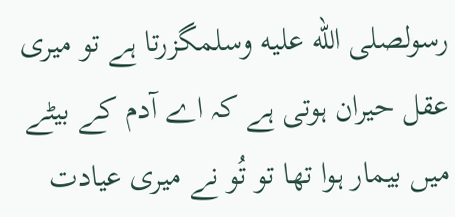رسولصلى الله عليه وسلمگزرتا ہے تو میری عقل حیران ہوتی ہے کہ اے آدم کے بیٹے میں بیمار ہوا تھا تو تُو نے میری عیادت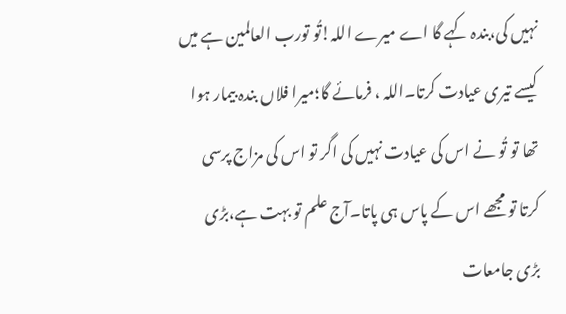نہیں کی،بندہ کہے گا اے میرے اللہ!تُو تورب العالمین ہے میں کیسے تیری عیادت کرتا۔اللہ ، فرمائے گا؛میرا فلاں بندہ بیمار ہوا تھا تو تُو نے اس کی عیادت نہیں کی اگر تو اس کی مزاج پرسی کرتا تو مجھے اس کے پاس ہی پاتا۔آج علم تو بہت ہے،بڑی بڑی جامعات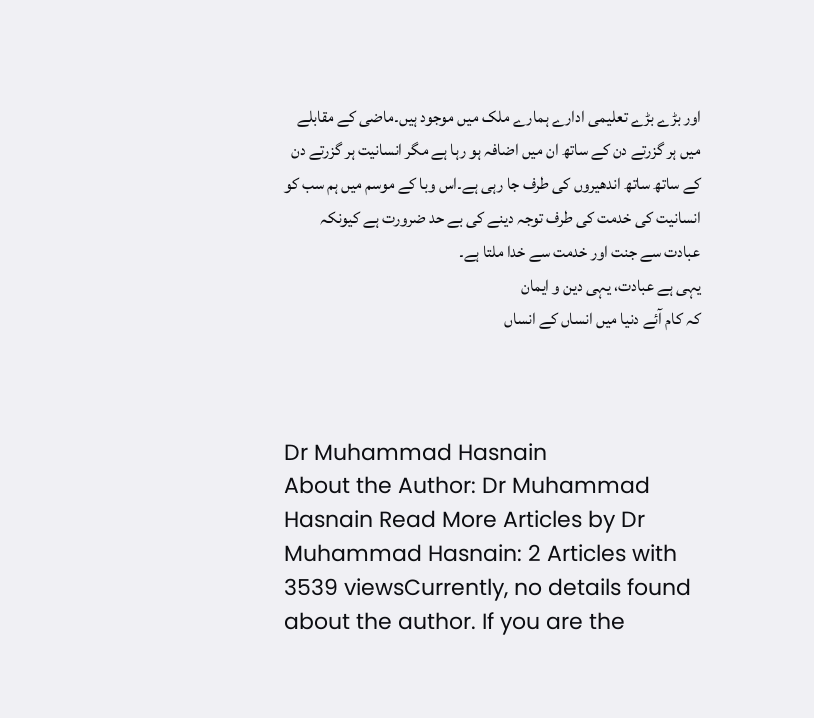اور بڑے بڑے تعلیمی ادارے ہمارے ملک میں موجود ہیں۔ماضی کے مقابلے میں ہر گزرتے دن کے ساتھ ان میں اضافہ ہو رہا ہے مگر انسانیت ہر گزرتے دن کے ساتھ ساتھ اندھیروں کی طرف جا رہی ہے۔اس وبا کے موسم میں ہم سب کو انسانیت کی خدمت کی طرف توجہ دینے کی بے حد ضرورت ہے کیونکہ عبادت سے جنت اور خدمت سے خدا ملتا ہے۔
یہی ہے عبادت، یہی دین و ایمان
کہ کام آئے دنیا میں انساں کے انساں



Dr Muhammad Hasnain
About the Author: Dr Muhammad Hasnain Read More Articles by Dr Muhammad Hasnain: 2 Articles with 3539 viewsCurrently, no details found about the author. If you are the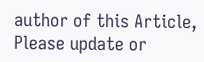author of this Article, Please update or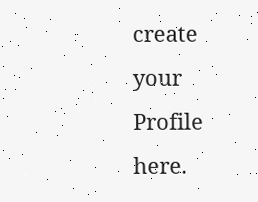create your Profile here.